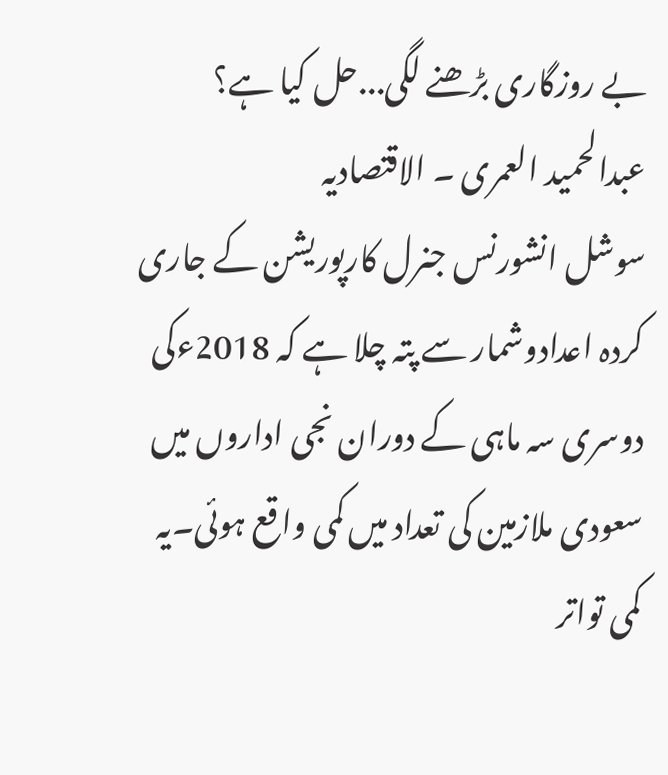بے روزگاری بڑھنے لگی...حل کیا ہے؟
عبدالحمید العمری ۔ الاقتصادیہ
سوشل انشورنس جنرل کارپوریشن کے جاری کردہ اعدادوشمار سے پتہ چلا ہے کہ 2018ءکی دوسری سہ ماہی کے دوران نجی اداروں میں سعودی ملازمین کی تعداد میں کمی واقع ہوئی۔یہ کمی تواتر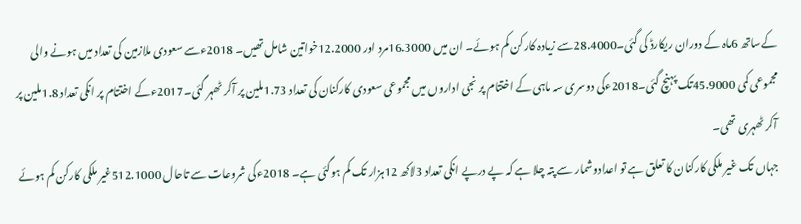کےساتھ 6ماہ کے دوران ریکارڈ کی گئی۔28.4000سے زیادہ کارکن کم ہوئے۔ ان میں 16.3000مرد اور 12.2000خواتین شامل تھیں۔ 2018ءسے سعودی ملازمین کی تعداد میں ہونے والی مجموعی کمی 45.9000تک پہنچ گئی۔2018ءکی دوسری سہ ماہی کے اختتام پر نجی اداروں میں مجموعی سعودی کارکنان کی تعداد 1.73ملین پر آکر ٹھہر گئی۔2017ءکے اختتام پر انکی تعداد 1.8ملین پر آکر ٹھہری تھی۔
جہاں تک غیر ملکی کارکنان کا تعلق ہے تو اعدادوشمار سے پتہ چلا ہے کہ پے درپے انکی تعداد 3لاکھ 12ہزار تک کم ہوگئی ہے۔ 2018ءکی شروعات سے تاحال 512.1000غیر ملکی کارکن کم ہوئے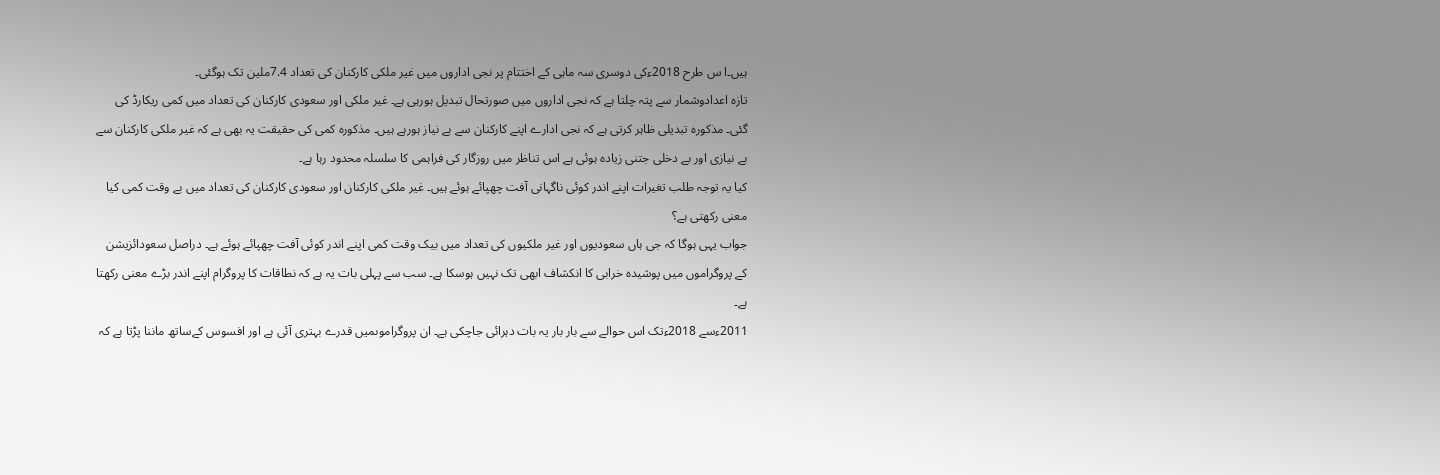ہیں۔ا س طرح 2018ءکی دوسری سہ ماہی کے اختتام پر نجی اداروں میں غیر ملکی کارکنان کی تعداد 7.4ملین تک ہوگئی۔
تازہ اعدادوشمار سے پتہ چلتا ہے کہ نجی اداروں میں صورتحال تبدیل ہورہی ہے۔ غیر ملکی اور سعودی کارکنان کی تعداد میں کمی ریکارڈ کی گئی۔ مذکورہ تبدیلی ظاہر کرتی ہے کہ نجی ادارے اپنے کارکنان سے بے نیاز ہورہے ہیں۔ مذکورہ کمی کی حقیقت یہ بھی ہے کہ غیر ملکی کارکنان سے بے نیازی اور بے دخلی جتنی زیادہ ہوئی ہے اس تناظر میں روزگار کی فراہمی کا سلسلہ محدود رہا ہے۔
کیا یہ توجہ طلب تغیرات اپنے اندر کوئی ناگہانی آفت چھپائے ہوئے ہیں۔ غیر ملکی کارکنان اور سعودی کارکنان کی تعداد میں بے وقت کمی کیا معنی رکھتی ہے؟
جواب یہی ہوگا کہ جی ہاں سعودیوں اور غیر ملکیوں کی تعداد میں بیک وقت کمی اپنے اندر کوئی آفت چھپائے ہوئے ہے۔ دراصل سعودائزیشن کے پروگراموں میں پوشیدہ خرابی کا انکشاف ابھی تک نہیں ہوسکا ہے۔ سب سے پہلی بات یہ ہے کہ نطاقات کا پروگرام اپنے اندر بڑے معنی رکھتا ہے۔
2011ءسے 2018ءتک اس حوالے سے بار بار یہ بات دہرائی جاچکی ہے۔ ان پروگراموںمیں قدرے بہتری آئی ہے اور افسوس کےساتھ ماننا پڑتا ہے کہ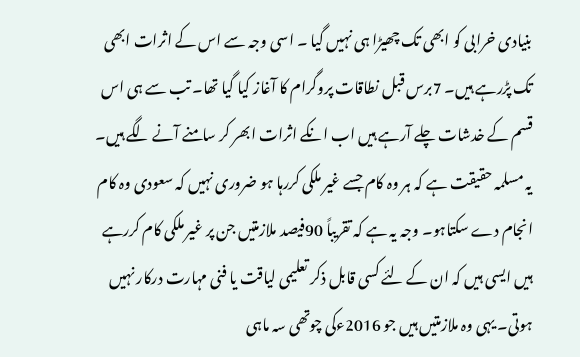بنیادی خرابی کو ابھی تک چھیڑا ہی نہیں گیا ۔ اسی وجہ سے اس کے اثرات ابھی تک پڑرہے ہیں۔ 7برس قبل نطاقات پروگرام کا آغاز کیا گیا تھا۔ تب سے ہی اس قسم کے خدشات چلے آرہے ہیں اب انکے اثرات ابھر کر سامنے آنے لگے ہیں۔
یہ مسلمہ حقیقت ہے کہ ہر وہ کام جسے غیر ملکی کررہا ہو ضروری نہیں کہ سعودی وہ کام انجام دے سکتاہو۔ وجہ یہ ہے کہ تقریباً 90فیصد ملازمتیں جن پر غیر ملکی کام کررہے ہیں ایسی ہیں کہ ان کے لئے کسی قابل ذکر تعلیمی لیاقت یا فنی مہارت درکار نہیں ہوتی۔ یہی وہ ملازمتیں ہیں جو 2016ءکی چوتھی سہ ماہی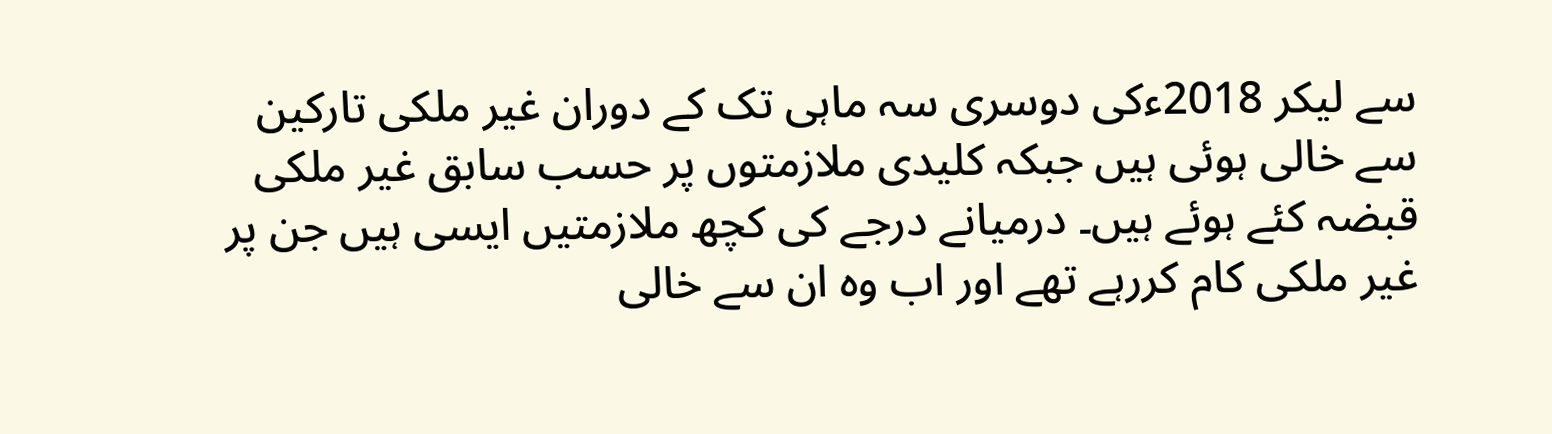سے لیکر 2018ءکی دوسری سہ ماہی تک کے دوران غیر ملکی تارکین سے خالی ہوئی ہیں جبکہ کلیدی ملازمتوں پر حسب سابق غیر ملکی قبضہ کئے ہوئے ہیں۔ درمیانے درجے کی کچھ ملازمتیں ایسی ہیں جن پر غیر ملکی کام کررہے تھے اور اب وہ ان سے خالی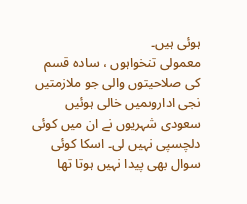ہوئی ہیں۔
معمولی تنخواہوں ، سادہ قسم کی صلاحیتوں والی جو ملازمتیں نجی اداروںمیں خالی ہوئیں سعودی شہریوں نے ان میں کوئی دلچسپی نہیں لی۔ اسکا کوئی سوال بھی پیدا نہیں ہوتا تھا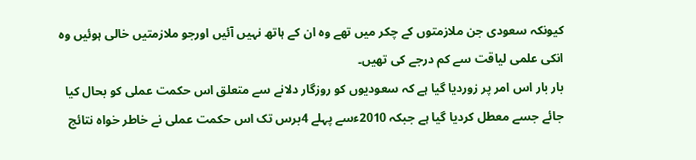کیونکہ سعودی جن ملازمتوں کے چکر میں تھے وہ ان کے ہاتھ نہیں آئیں اورجو ملازمتیں خالی ہوئیں وہ انکی علمی لیاقت سے کم درجے کی تھیں۔
بار بار اس امر پر زوردیا گیا ہے کہ سعودیوں کو روزگار دلانے سے متعلق اس حکمت عملی کو بحال کیا جائے جسے معطل کردیا گیا ہے جبکہ 2010ءسے پہلے 4برس تک اس حکمت عملی نے خاطر خواہ نتائج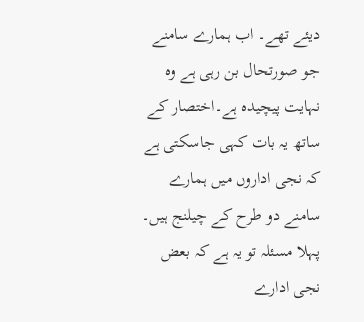دیئے تھے۔ اب ہمارے سامنے جو صورتحال بن رہی ہے وہ نہایت پیچیدہ ہے۔اختصار کے ساتھ یہ بات کہی جاسکتی ہے کہ نجی اداروں میں ہمارے سامنے دو طرح کے چیلنج ہیں۔ پہلا مسئلہ تو یہ ہے کہ بعض نجی ادارے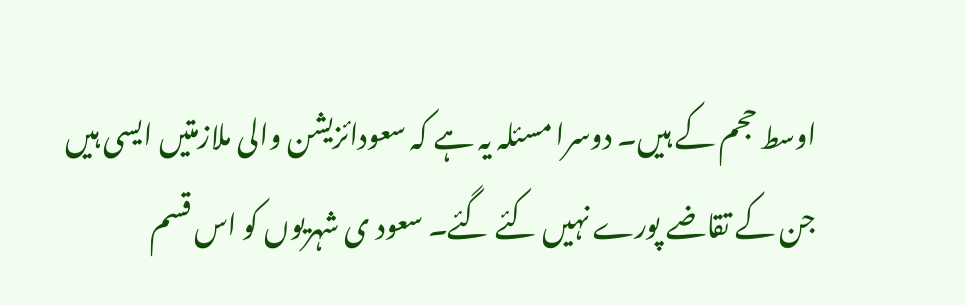اوسط حجم کے ہیں۔ دوسرا مسئلہ یہ ہے کہ سعودائزیشن والی ملازمتیں ایسی ہیں جن کے تقاضے پورے نہیں کئے گئے۔ سعود ی شہریوں کو اس قسم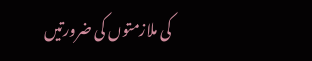کی ملازمتوں کی ضرورتیں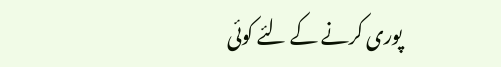پوری کرنے کے لئے کوئی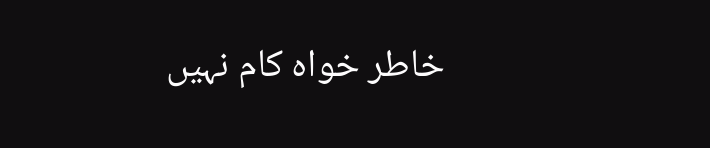خاطر خواہ کام نہیں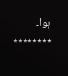ہوا۔
٭٭٭٭٭٭٭٭